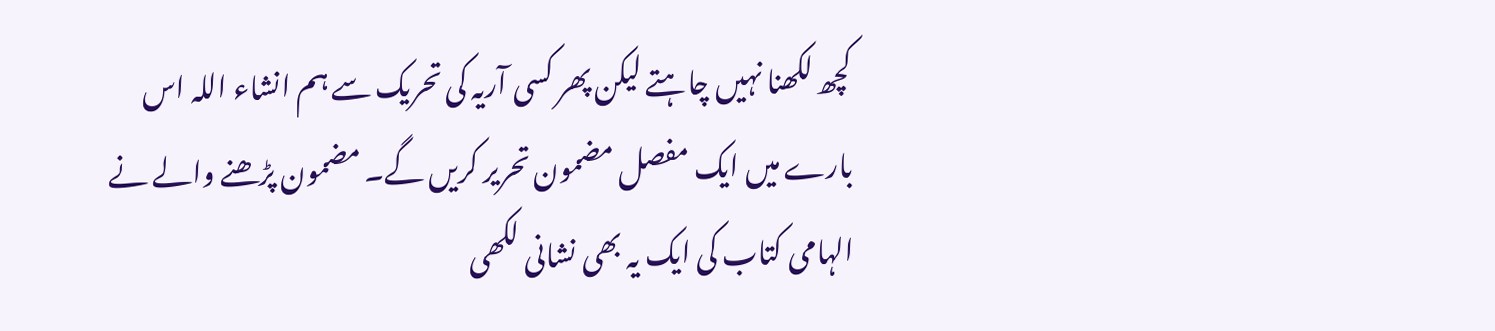کچھ لکھنا نہیں چاہتے لیکن پھر کسی آریہ کی تحریک سے ہم انشاء اللہ اس بارے میں ایک مفصل مضمون تحریر کریں گے۔ مضمون پڑھنے والے نے الہامی کتاب کی ایک یہ بھی نشانی لکھی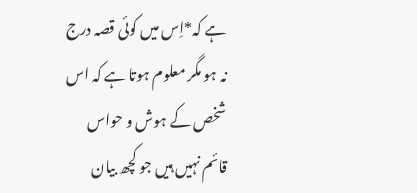ہے کہ*اِس میں کوئی قصہ درج نہ ہو مگر معلوم ہوتا ہے کہ اس شخص کے ہوش و حواس قائم نہیں ہیں جو کچھ بیان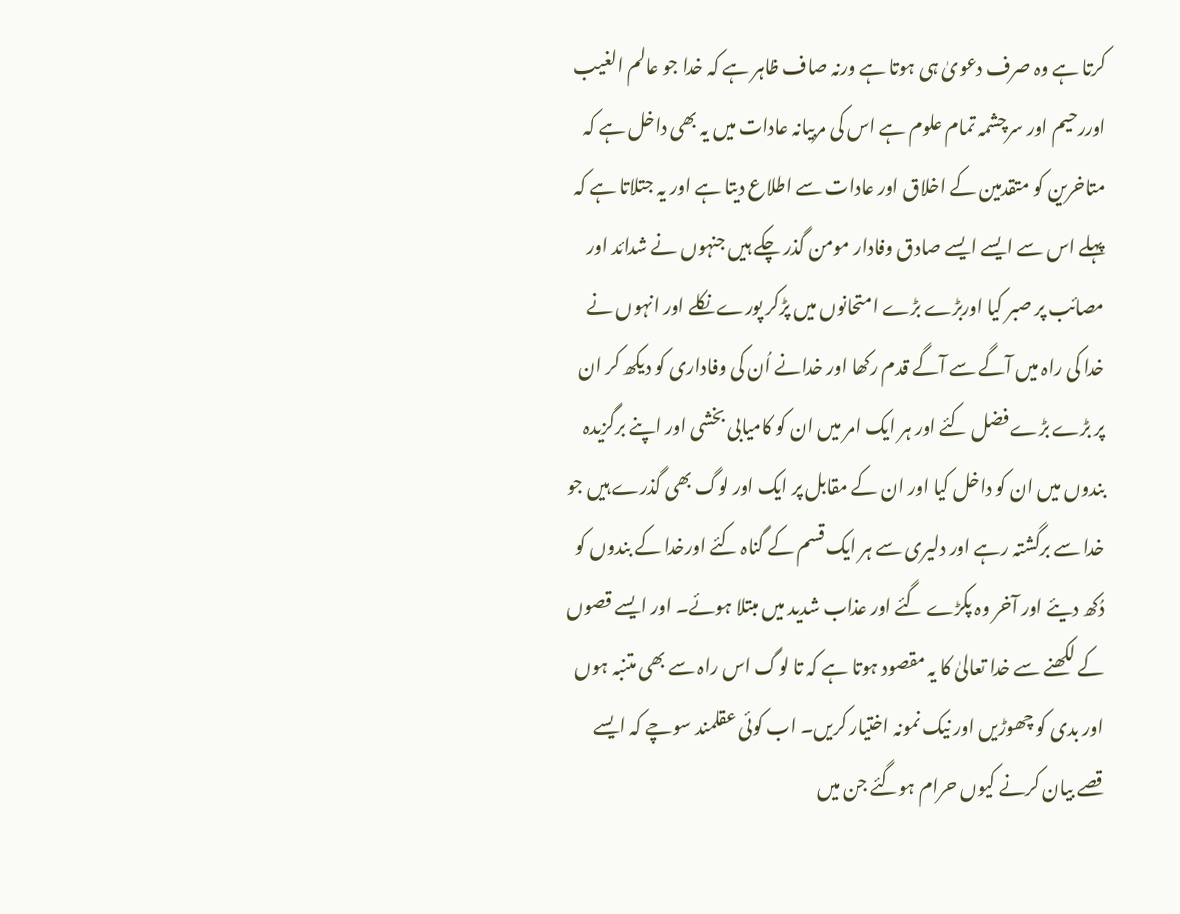کرتا ہے وہ صرف دعویٰ ہی ہوتا ہے ورنہ صاف ظاہر ہے کہ خدا جو عالم الغیب اوررحیم اور سرچشمہ تمام علوم ہے اس کی مربیانہ عادات میں یہ بھی داخل ہے کہ متاخرین کو متقدمین کے اخلاق اور عادات سے اطلاع دیتا ہے اور یہ جتلاتا ہے کہ پہلے اس سے ایسے ایسے صادق وفادار مومن گذر چکے ہیں جنہوں نے شدائد اور مصائب پر صبر کیا اوربڑے بڑے امتحانوں میں پڑکر پورے نکلے اور انہوں نے خدا کی راہ میں آگے سے آگے قدم رکھا اور خدانے اُن کی وفاداری کو دیکھ کر ان پر بڑے بڑے فضل کئے اور ہر ایک امر میں ان کو کامیابی بخشی اور اپنے برگزیدہ بندوں میں ان کو داخل کیا اور ان کے مقابل پر ایک اور لوگ بھی گذرے ہیں جو خدا سے برگشتہ رہے اور دلیری سے ہر ایک قسم کے گناہ کئے اورخدا کے بندوں کو دُکھ دیئے اور آخر وہ پکڑے گئے اور عذاب شدید میں مبتلا ہوئے۔ اور ایسے قصوں کے لکھنے سے خدا تعالیٰ کا یہ مقصود ہوتا ہے کہ تا لوگ اس راہ سے بھی متنبہ ہوں اور بدی کو چھوڑیں اور نیک نمونہ اختیار کریں۔ اب کوئی عقلمند سوچے کہ ایسے قصے بیان کرنے کیوں حرام ہوگئے جن میں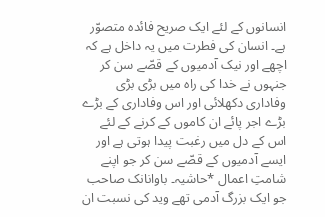انسانوں کے لئے ایک صریح فائدہ متصوّر ہے۔ انسان کی فطرت میں یہ داخل ہے کہ اچھے اور نیک آدمیوں کے قصّے سن کر جنہوں نے خدا کی راہ میں بڑی بڑی وفاداری دکھلائی اور اس وفاداری کے بڑے بڑے اجر پائے ان کاموں کے کرنے کے لئے اس کے دل میں رغبت پیدا ہوتی ہے اور ایسے آدمیوں کے قصّے سن کر جو اپنے شامتِ اعمال *حاشیہ۔ باوانانک صاحب جو ایک بزرگ آدمی تھے وید کی نسبت ان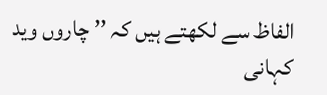الفاظ سے لکھتے ہیں کہ ’’ چاروں وید کہانی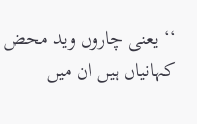‘‘ یعنی چاروں وید محض کہانیاں ہیں ان میں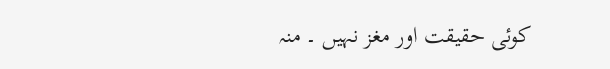کوئی حقیقت اور مغز نہیں ۔ منہ